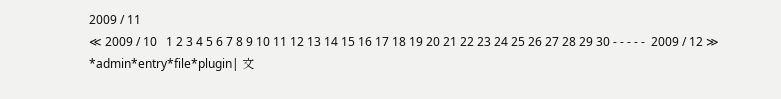2009 / 11
≪ 2009 / 10   1 2 3 4 5 6 7 8 9 10 11 12 13 14 15 16 17 18 19 20 21 22 23 24 25 26 27 28 29 30 - - - - -  2009 / 12 ≫
*admin*entry*file*plugin| 文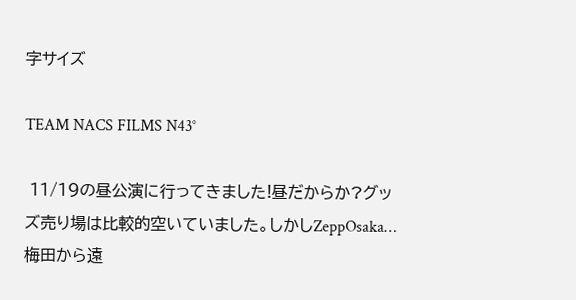字サイズ

TEAM NACS FILMS N43°

 11/19の昼公演に行ってきました!昼だからか?グッズ売り場は比較的空いていました。しかしZeppOsaka…梅田から遠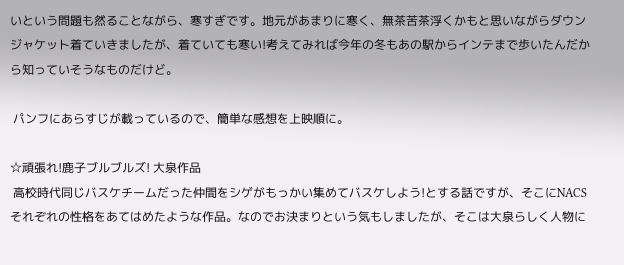いという問題も然ることながら、寒すぎです。地元があまりに寒く、無茶苦茶浮くかもと思いながらダウンジャケット着ていきましたが、着ていても寒い!考えてみれば今年の冬もあの駅からインテまで歩いたんだから知っていそうなものだけど。

 パンフにあらすじが載っているので、簡単な感想を上映順に。

☆頑張れ!鹿子ブルブルズ! 大泉作品
 高校時代同じバスケチームだった仲間をシゲがもっかい集めてバスケしよう!とする話ですが、そこにNACSそれぞれの性格をあてはめたような作品。なのでお決まりという気もしましたが、そこは大泉らしく人物に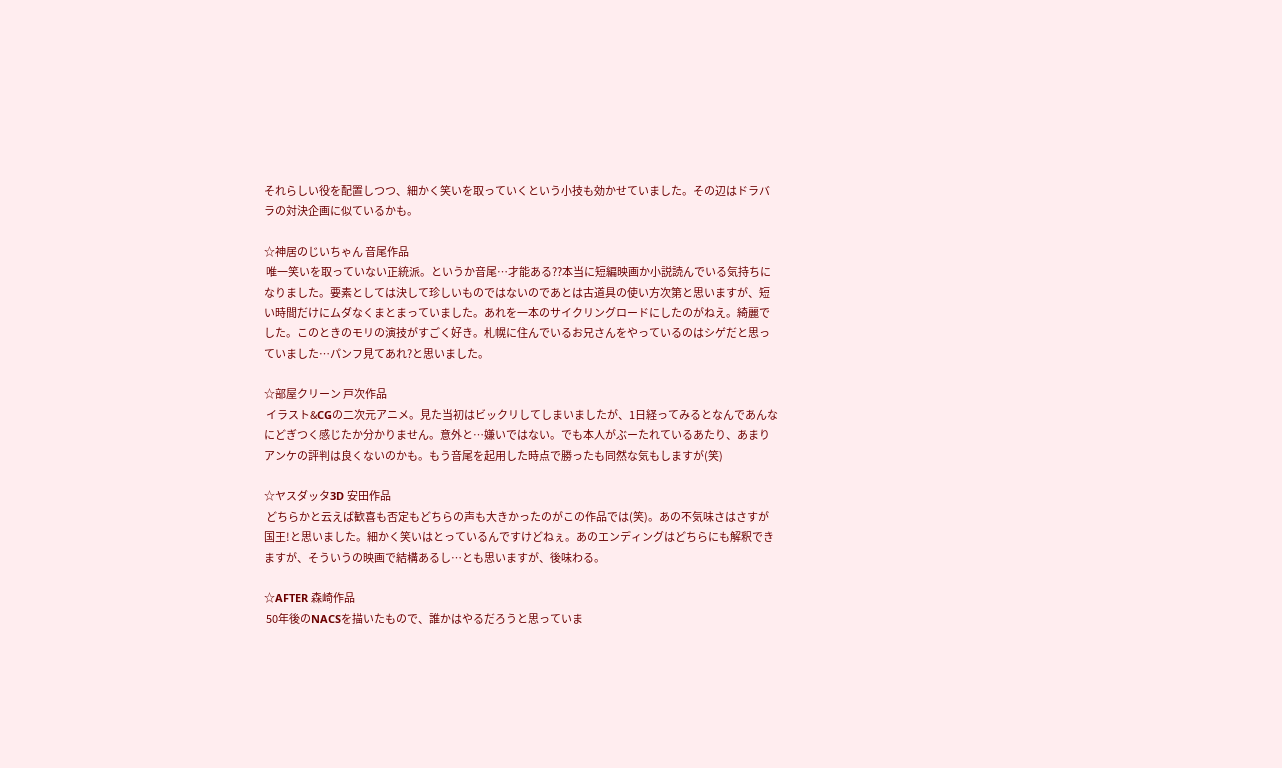それらしい役を配置しつつ、細かく笑いを取っていくという小技も効かせていました。その辺はドラバラの対決企画に似ているかも。

☆神居のじいちゃん 音尾作品
 唯一笑いを取っていない正統派。というか音尾…才能ある??本当に短編映画か小説読んでいる気持ちになりました。要素としては決して珍しいものではないのであとは古道具の使い方次第と思いますが、短い時間だけにムダなくまとまっていました。あれを一本のサイクリングロードにしたのがねえ。綺麗でした。このときのモリの演技がすごく好き。札幌に住んでいるお兄さんをやっているのはシゲだと思っていました…パンフ見てあれ?と思いました。

☆部屋クリーン 戸次作品
 イラスト&CGの二次元アニメ。見た当初はビックリしてしまいましたが、1日経ってみるとなんであんなにどぎつく感じたか分かりません。意外と…嫌いではない。でも本人がぶーたれているあたり、あまりアンケの評判は良くないのかも。もう音尾を起用した時点で勝ったも同然な気もしますが(笑)

☆ヤスダッタ3D 安田作品
 どちらかと云えば歓喜も否定もどちらの声も大きかったのがこの作品では(笑)。あの不気味さはさすが国王!と思いました。細かく笑いはとっているんですけどねぇ。あのエンディングはどちらにも解釈できますが、そういうの映画で結構あるし…とも思いますが、後味わる。

☆AFTER 森崎作品
 50年後のNACSを描いたもので、誰かはやるだろうと思っていま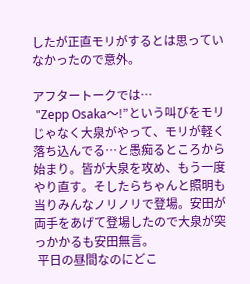したが正直モリがするとは思っていなかったので意外。

アフタートークでは…
 "Zepp Osaka〜!”という叫びをモリじゃなく大泉がやって、モリが軽く落ち込んでる…と愚痴るところから始まり。皆が大泉を攻め、もう一度やり直す。そしたらちゃんと照明も当りみんなノリノリで登場。安田が両手をあげて登場したので大泉が突っかかるも安田無言。
 平日の昼間なのにどこ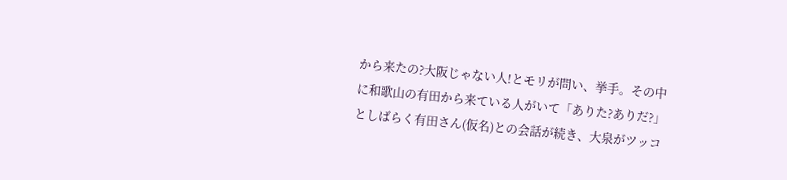から来たの?大阪じゃない人!とモリが問い、挙手。その中に和歌山の有田から来ている人がいて「ありた?ありだ?」としばらく有田さん(仮名)との会話が続き、大泉がツッコ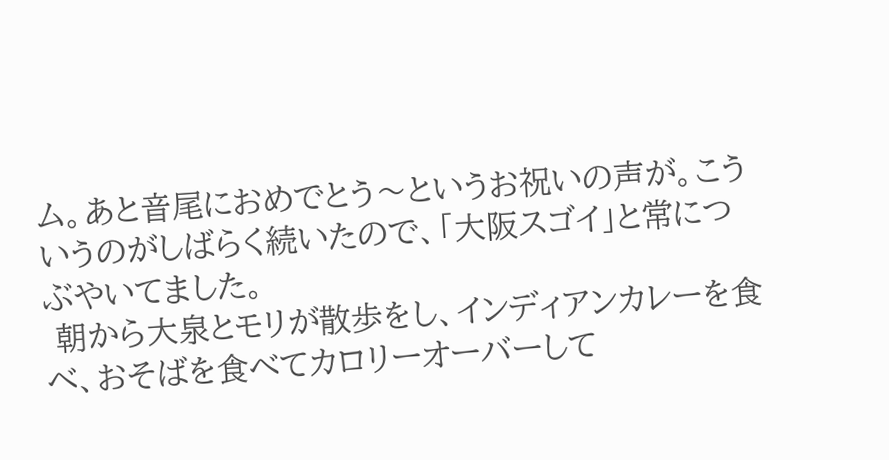ム。あと音尾におめでとう〜というお祝いの声が。こういうのがしばらく続いたので、「大阪スゴイ」と常につぶやいてました。
 朝から大泉とモリが散歩をし、インディアンカレーを食べ、おそばを食べてカロリーオーバーして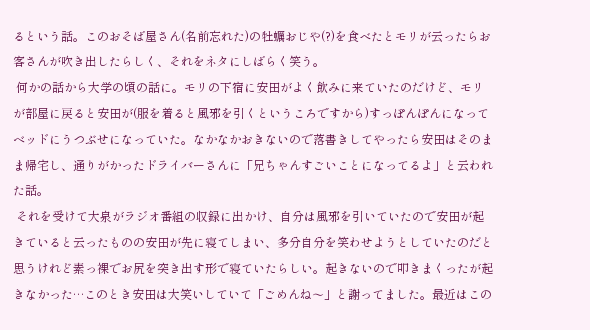るという話。このおそば屋さん(名前忘れた)の牡蠣おじや(?)を食べたとモリが云ったらお客さんが吹き出したらしく、それをネタにしばらく笑う。
 何かの話から大学の頃の話に。モリの下宿に安田がよく飲みに来ていたのだけど、モリが部屋に戻ると安田が(服を着ると風邪を引くというころですから)すっぽんぽんになってベッドにうつぶせになっていた。なかなかおきないので落書きしてやったら安田はそのまま帰宅し、通りがかったドライバーさんに「兄ちゃんすごいことになってるよ」と云われた話。
 それを受けて大泉がラジオ番組の収録に出かけ、自分は風邪を引いていたので安田が起きていると云ったものの安田が先に寝てしまい、多分自分を笑わせようとしていたのだと思うけれど素っ裸でお尻を突き出す形で寝ていたらしい。起きないので叩きまくったが起きなかった…このとき安田は大笑いしていて「ごめんね〜」と謝ってました。最近はこの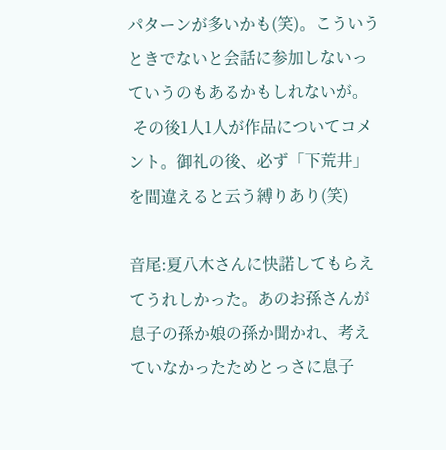パターンが多いかも(笑)。こういうときでないと会話に参加しないっていうのもあるかもしれないが。
 その後1人1人が作品についてコメント。御礼の後、必ず「下荒井」を間違えると云う縛りあり(笑)

音尾:夏八木さんに快諾してもらえてうれしかった。あのお孫さんが息子の孫か娘の孫か聞かれ、考えていなかったためとっさに息子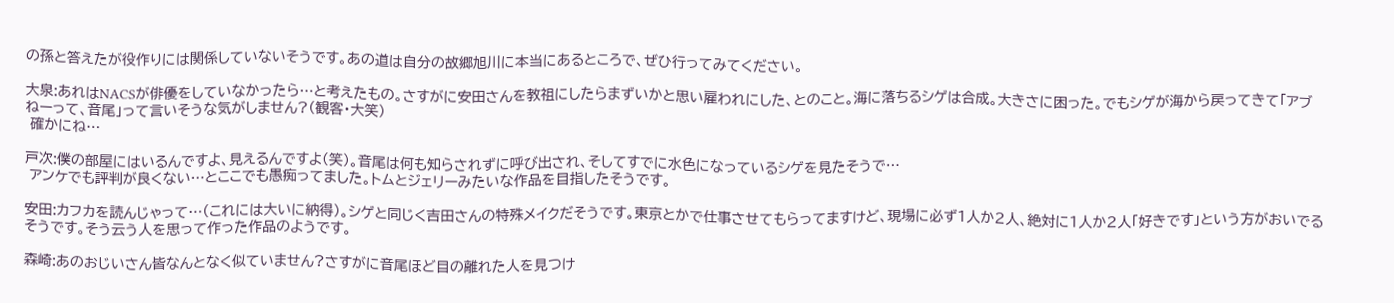の孫と答えたが役作りには関係していないそうです。あの道は自分の故郷旭川に本当にあるところで、ぜひ行ってみてください。

大泉:あれはNACSが俳優をしていなかったら…と考えたもの。さすがに安田さんを教祖にしたらまずいかと思い雇われにした、とのこと。海に落ちるシゲは合成。大きさに困った。でもシゲが海から戻ってきて「アブねーって、音尾」って言いそうな気がしません?(観客・大笑)
 確かにね…

戸次:僕の部屋にはいるんですよ、見えるんですよ(笑)。音尾は何も知らされずに呼び出され、そしてすでに水色になっているシゲを見たそうで…
 アンケでも評判が良くない…とここでも愚痴ってました。トムとジェリーみたいな作品を目指したそうです。

安田:カフカを読んじゃって…(これには大いに納得)。シゲと同じく吉田さんの特殊メイクだそうです。東京とかで仕事させてもらってますけど、現場に必ず1人か2人、絶対に1人か2人「好きです」という方がおいでるそうです。そう云う人を思って作った作品のようです。

森崎:あのおじいさん皆なんとなく似ていません?さすがに音尾ほど目の離れた人を見つけ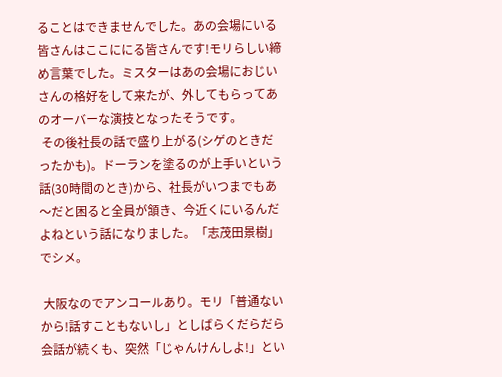ることはできませんでした。あの会場にいる皆さんはここににる皆さんです!モリらしい締め言葉でした。ミスターはあの会場におじいさんの格好をして来たが、外してもらってあのオーバーな演技となったそうです。
 その後社長の話で盛り上がる(シゲのときだったかも)。ドーランを塗るのが上手いという話(30時間のとき)から、社長がいつまでもあ〜だと困ると全員が頷き、今近くにいるんだよねという話になりました。「志茂田景樹」でシメ。

 大阪なのでアンコールあり。モリ「普通ないから!話すこともないし」としばらくだらだら会話が続くも、突然「じゃんけんしよ!」とい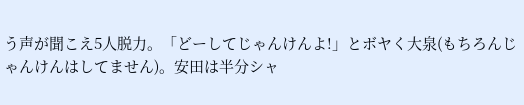う声が聞こえ5人脱力。「どーしてじゃんけんよ!」とボヤく大泉(もちろんじゃんけんはしてません)。安田は半分シャ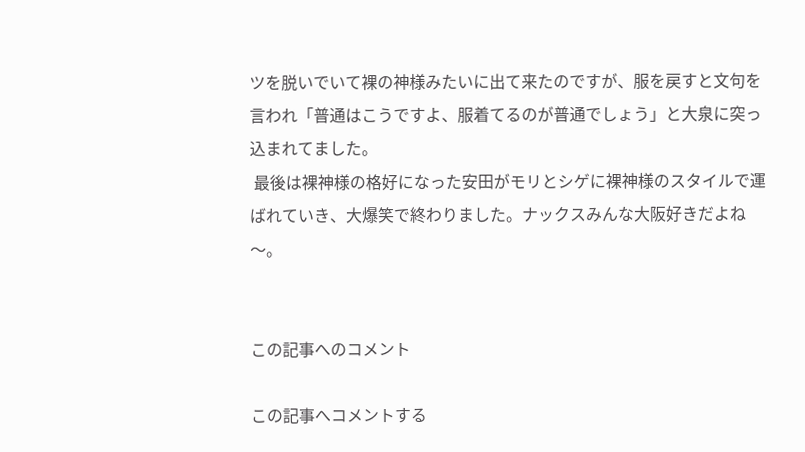ツを脱いでいて裸の神様みたいに出て来たのですが、服を戻すと文句を言われ「普通はこうですよ、服着てるのが普通でしょう」と大泉に突っ込まれてました。
 最後は裸神様の格好になった安田がモリとシゲに裸神様のスタイルで運ばれていき、大爆笑で終わりました。ナックスみんな大阪好きだよね〜。


この記事へのコメント

この記事へコメントする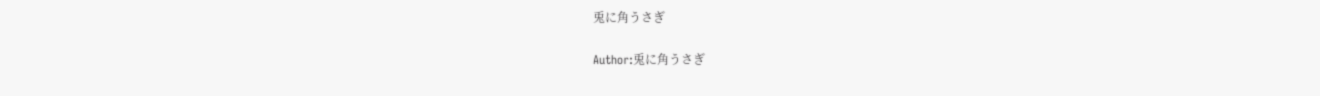兎に角うさぎ

Author:兎に角うさぎ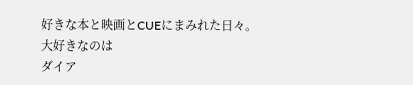好きな本と映画とCUEにまみれた日々。
大好きなのは
ダイア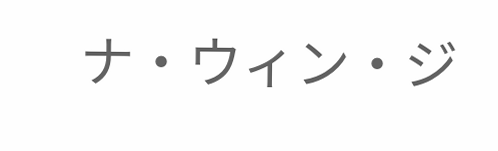ナ・ウィン・ジ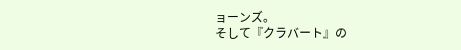ョーンズ。
そして『クラバート』の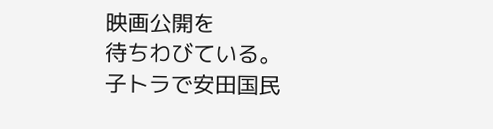映画公開を
待ちわびている。
子トラで安田国民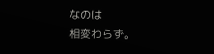なのは
相変わらず。